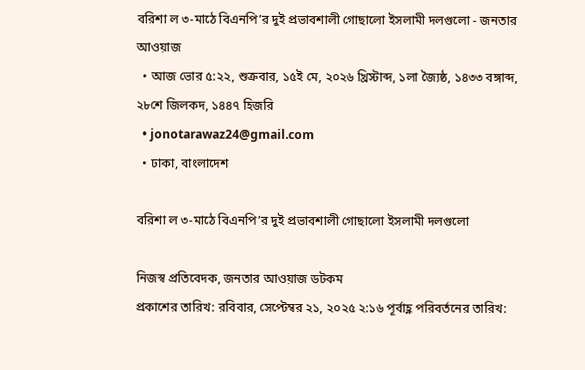বরিশা ল ৩-মাঠে বিএনপি’র দুই প্রভাবশালী গোছালো ইসলামী দলগুলো - জনতার আওয়াজ
  • আজ ভোর ৫:২২, শুক্রবার, ১৫ই মে, ২০২৬ খ্রিস্টাব্দ, ১লা জ্যৈষ্ঠ, ১৪৩৩ বঙ্গাব্দ, ২৮শে জিলকদ, ১৪৪৭ হিজরি
  • jonotarawaz24@gmail.com
  • ঢাকা, বাংলাদেশ

বরিশা ল ৩-মাঠে বিএনপি’র দুই প্রভাবশালী গোছালো ইসলামী দলগুলো

নিজস্ব প্রতিবেদক, জনতার আওয়াজ ডটকম
প্রকাশের তারিখ: রবিবার, সেপ্টেম্বর ২১, ২০২৫ ২:১৬ পূর্বাহ্ণ পরিবর্তনের তারিখ: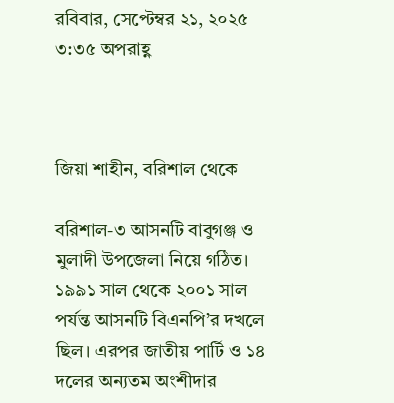রবিবার, সেপ্টেম্বর ২১, ২০২৫ ৩:৩৫ অপরাহ্ণ



জিয়া শাহীন, বরিশাল থেকে

বরিশাল-৩ আসনটি বাবুগঞ্জ ও মুলাদী উপজেলা নিয়ে গঠিত। ১৯৯১ সাল থেকে ২০০১ সাল পর্যন্ত আসনটি বিএনপি’র দখলে ছিল। এরপর জাতীয় পার্টি ও ১৪ দলের অন্যতম অংশীদার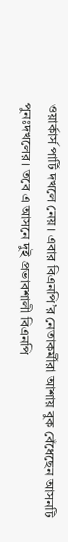ওয়ার্কার্স পার্টি দখলে নেয়। এবার বিএনপি’র নেতাকর্মীরা আশায় বুক বেঁধেছেন আসনটি পুনঃদখলের। তবে এ আসনে দুই প্রভাবশালী বিএনপি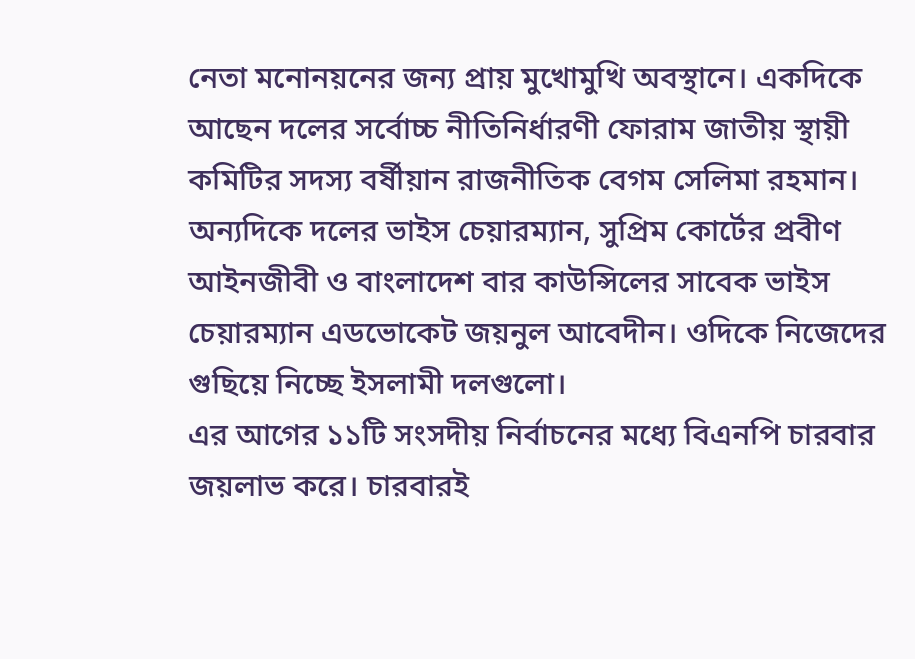নেতা মনোনয়নের জন্য প্রায় মুখোমুখি অবস্থানে। একদিকে আছেন দলের সর্বোচ্চ নীতিনির্ধারণী ফোরাম জাতীয় স্থায়ী কমিটির সদস্য বর্ষীয়ান রাজনীতিক বেগম সেলিমা রহমান। অন্যদিকে দলের ভাইস চেয়ারম্যান, সুপ্রিম কোর্টের প্রবীণ আইনজীবী ও বাংলাদেশ বার কাউন্সিলের সাবেক ভাইস চেয়ারম্যান এডভোকেট জয়নুল আবেদীন। ওদিকে নিজেদের গুছিয়ে নিচ্ছে ইসলামী দলগুলো।
এর আগের ১১টি সংসদীয় নির্বাচনের মধ্যে বিএনপি চারবার জয়লাভ করে। চারবারই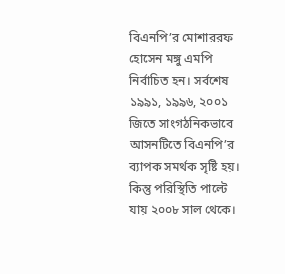বিএনপি’র মোশাররফ হোসেন মঙ্গু এমপি নির্বাচিত হন। সর্বশেষ ১৯৯১, ১৯৯৬, ২০০১ জিতে সাংগঠনিকভাবে আসনটিতে বিএনপি’র ব্যাপক সমর্থক সৃষ্টি হয়। কিন্তু পরিস্থিতি পাল্টে যায় ২০০৮ সাল থেকে।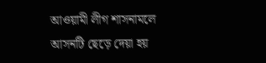আওয়ামী লীগ শাসনামলে আসনটি ছেড়ে দেয়া হয়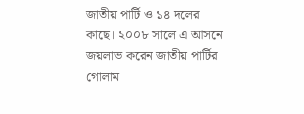জাতীয় পার্টি ও ১৪ দলের কাছে। ২০০৮ সালে এ আসনে জয়লাভ করেন জাতীয় পার্টির গোলাম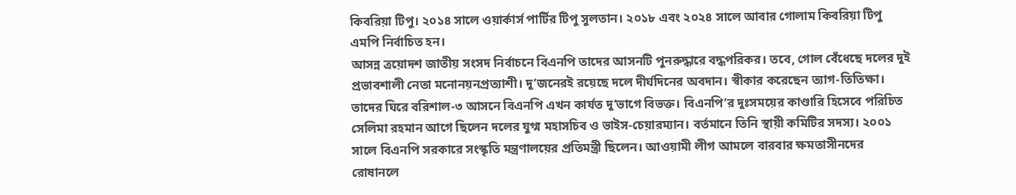কিবরিয়া টিপু। ২০১৪ সালে ওয়ার্কার্স পার্টির টিপু সুলতান। ২০১৮ এবং ২০২৪ সালে আবার গোলাম কিবরিয়া টিপু এমপি নির্বাচিত হন।
আসন্ন ত্রয়োদশ জাতীয় সংসদ নির্বাচনে বিএনপি তাদের আসনটি পুনরুদ্ধারে বদ্ধপরিকর। তবে, গোল বেঁধেছে দলের দুই প্রভাবশালী নেতা মনোনয়নপ্রত্যাশী। দু’জনেরই রয়েছে দলে দীর্ঘদিনের অবদান। স্বীকার করেছেন ত্যাগ-তিতিক্ষা। তাদের ঘিরে বরিশাল-৩ আসনে বিএনপি এখন কার্যত দু’ভাগে বিভক্ত। বিএনপি’র দুঃসময়ের কাণ্ডারি হিসেবে পরিচিত সেলিমা রহমান আগে ছিলেন দলের যুগ্ম মহাসচিব ও ভাইস-চেয়ারম্যান। বর্তমানে তিনি স্থায়ী কমিটির সদস্য। ২০০১ সালে বিএনপি সরকারে সংস্কৃতি মন্ত্রণালয়ের প্রতিমন্ত্রী ছিলেন। আওয়ামী লীগ আমলে বারবার ক্ষমতাসীনদের রোষানলে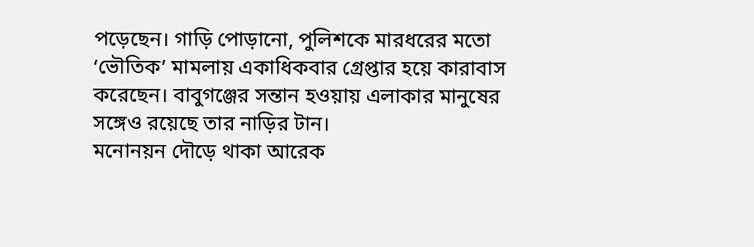পড়েছেন। গাড়ি পোড়ানো, পুলিশকে মারধরের মতো ‘ভৌতিক’ মামলায় একাধিকবার গ্রেপ্তার হয়ে কারাবাস করেছেন। বাবুগঞ্জের সন্তান হওয়ায় এলাকার মানুষের সঙ্গেও রয়েছে তার নাড়ির টান।
মনোনয়ন দৌড়ে থাকা আরেক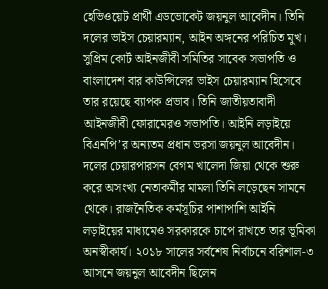হেভিওয়েট প্রার্থী এডভোকেট জয়নুল আবেদীন। তিনি দলের ভাইস চেয়ারম্যান, আইন অঙ্গনের পরিচিত মুখ। সুপ্রিম কোর্ট আইনজীবী সমিতির সাবেক সভাপতি ও বাংলাদেশ বার কাউন্সিলের ভাইস চেয়ারম্যান হিসেবে তার রয়েছে ব্যাপক প্রভাব। তিনি জাতীয়তাবাদী আইনজীবী ফোরামেরও সভাপতি। আইনি লড়াইয়ে বিএনপি’র অন্যতম প্রধান ভরসা জয়নুল আবেদীন। দলের চেয়ারপারসন বেগম খালেদা জিয়া থেকে শুরু করে অসংখ্য নেতাকর্মীর মামলা তিনি লড়েছেন সামনে থেকে। রাজনৈতিক কর্মসূচির পাশাপাশি আইনি লড়াইয়ের মাধ্যমেও সরকারকে চাপে রাখতে তার ভূমিকা অনস্বীকার্য। ২০১৮ সালের সর্বশেষ নির্বাচনে বরিশাল-৩ আসনে জয়নুল আবেদীন ছিলেন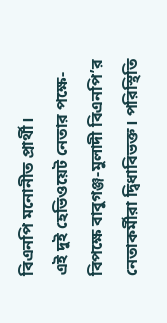বিএনপি মনোনীত প্রার্থী।
এই দুই হেভিওয়েট নেতার পক্ষে-বিপক্ষে বাবুগঞ্জ-মুলাদী বিএনপি’র নেতাকর্মীরা দ্বিধাবিভক্ত। পরিস্থিতি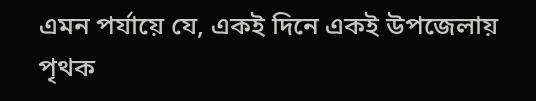এমন পর্যায়ে যে, একই দিনে একই উপজেলায় পৃথক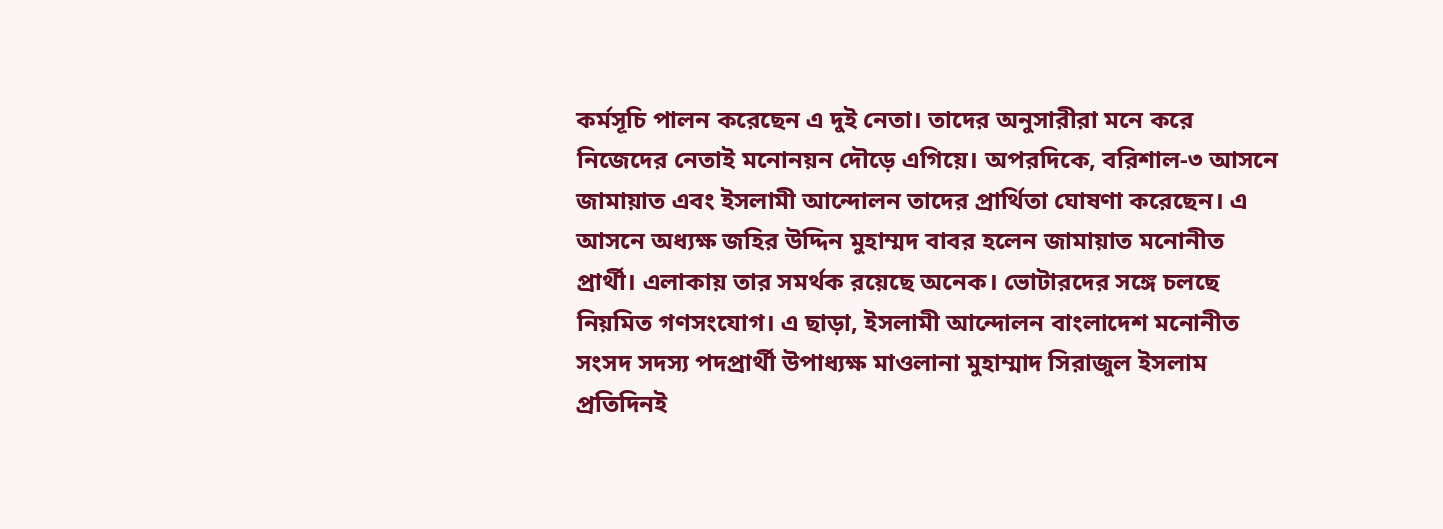কর্মসূচি পালন করেছেন এ দুই নেতা। তাদের অনুসারীরা মনে করে নিজেদের নেতাই মনোনয়ন দৌড়ে এগিয়ে। অপরদিকে, বরিশাল-৩ আসনে জামায়াত এবং ইসলামী আন্দোলন তাদের প্রার্থিতা ঘোষণা করেছেন। এ আসনে অধ্যক্ষ জহির উদ্দিন মুহাম্মদ বাবর হলেন জামায়াত মনোনীত প্রার্থী। এলাকায় তার সমর্থক রয়েছে অনেক। ভোটারদের সঙ্গে চলছে নিয়মিত গণসংযোগ। এ ছাড়া, ইসলামী আন্দোলন বাংলাদেশ মনোনীত সংসদ সদস্য পদপ্রার্থী উপাধ্যক্ষ মাওলানা মুহাম্মাদ সিরাজুল ইসলাম প্রতিদিনই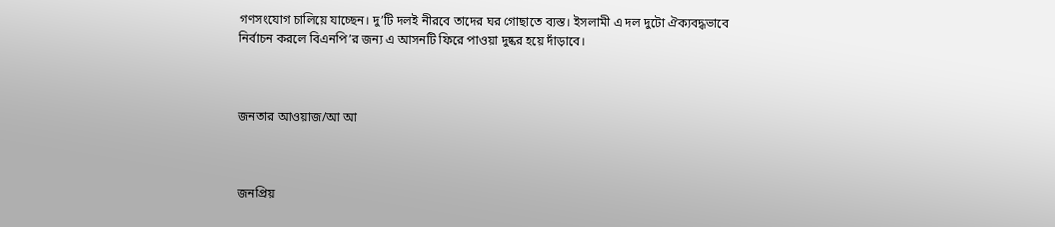গণসংযোগ চালিয়ে যাচ্ছেন। দু’টি দলই নীরবে তাদের ঘর গোছাতে ব্যস্ত। ইসলামী এ দল দুটো ঐক্যবদ্ধভাবে নির্বাচন করলে বিএনপি’র জন্য এ আসনটি ফিরে পাওয়া দুষ্কর হয়ে দাঁড়াবে।



জনতার আওয়াজ/আ আ



জনপ্রিয়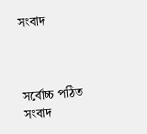সংবাদ



সর্বোচ্চ পঠিত সংবাদ